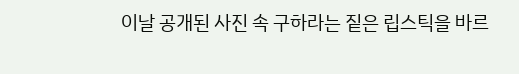이날 공개된 사진 속 구하라는 짙은 립스틱을 바르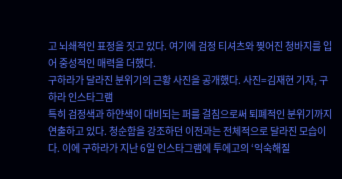고 뇌쇄적인 표정을 짓고 있다. 여기에 검정 티셔츠와 찢어진 청바지를 입어 중성적인 매력을 더했다.
구하라가 달라진 분위기의 근황 사진을 공개했다. 사진=김재현 기자, 구하라 인스타그램
특히 검정색과 하얀색이 대비되는 퍼를 걸침으로써 퇴폐적인 분위기까지 연출하고 있다. 청순함을 강조하던 이전과는 전체적으로 달라진 모습이다. 이에 구하라가 지난 6일 인스타그램에 투에고의 ‘익숙해질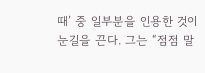때’ 중 일부분을 인용한 것이 눈길을 끈다. 그는 “점점 말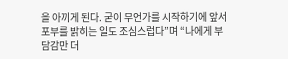을 아끼게 된다. 굳이 무언가를 시작하기에 앞서 포부를 밝히는 일도 조심스럽다”며 “나에게 부담감만 더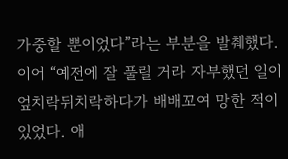가중할 뿐이었다”라는 부분을 발췌했다.
이어 “예전에 잘 풀릴 거라 자부했던 일이 엎치락뒤치락하다가 배배꼬여 망한 적이 있었다. 애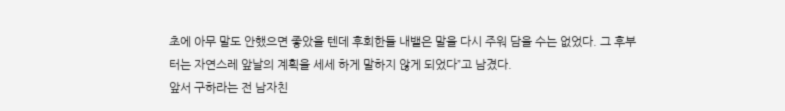초에 아무 말도 안했으면 좋았을 텐데 후회한들 내뱉은 말을 다시 주워 담을 수는 없었다. 그 후부터는 자연스레 앞날의 계획을 세세 하게 말하지 않게 되었다”고 남겼다.
앞서 구하라는 전 남자친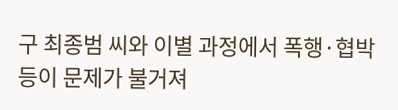구 최종범 씨와 이별 과정에서 폭행·협박 등이 문제가 불거져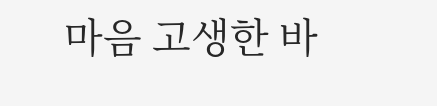마음 고생한 바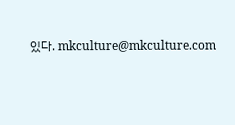있다. mkculture@mkculture.com